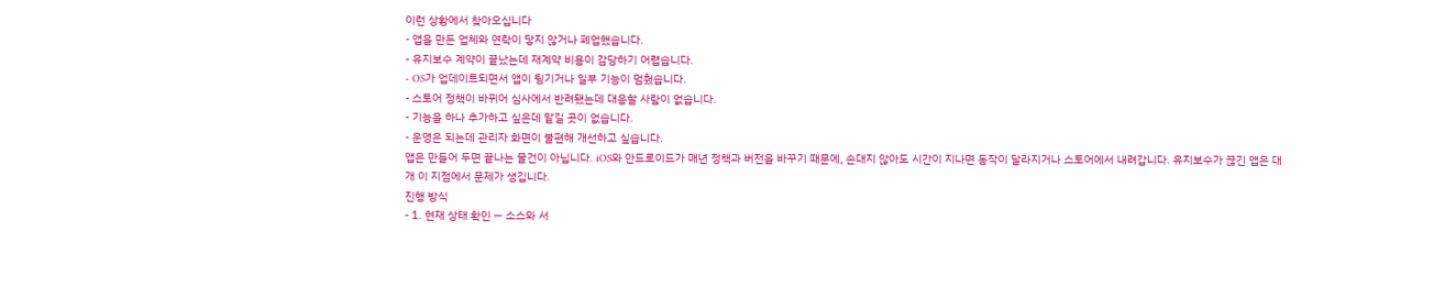이런 상황에서 찾아오십니다
- 앱을 만든 업체와 연락이 닿지 않거나 폐업했습니다.
- 유지보수 계약이 끝났는데 재계약 비용이 감당하기 어렵습니다.
- OS가 업데이트되면서 앱이 튕기거나 일부 기능이 멈췄습니다.
- 스토어 정책이 바뀌어 심사에서 반려됐는데 대응할 사람이 없습니다.
- 기능을 하나 추가하고 싶은데 맡길 곳이 없습니다.
- 운영은 되는데 관리자 화면이 불편해 개선하고 싶습니다.
앱은 만들어 두면 끝나는 물건이 아닙니다. iOS와 안드로이드가 매년 정책과 버전을 바꾸기 때문에, 손대지 않아도 시간이 지나면 동작이 달라지거나 스토어에서 내려갑니다. 유지보수가 끊긴 앱은 대개 이 지점에서 문제가 생깁니다.
진행 방식
- 1. 현재 상태 확인 — 소스와 서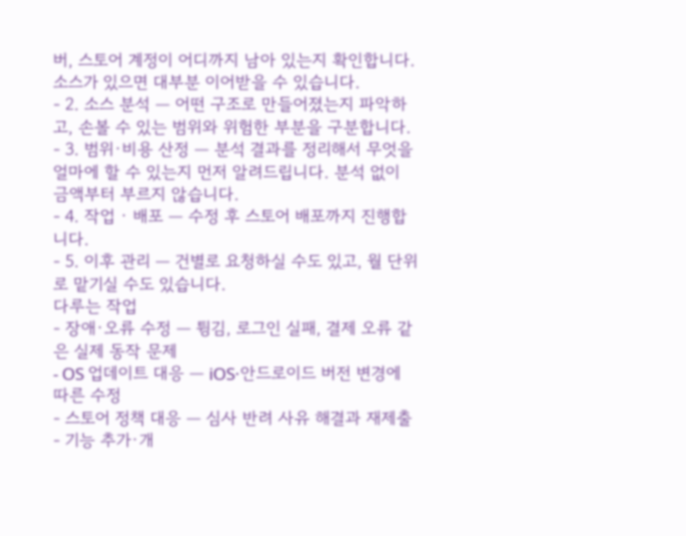버, 스토어 계정이 어디까지 남아 있는지 확인합니다. 소스가 있으면 대부분 이어받을 수 있습니다.
- 2. 소스 분석 — 어떤 구조로 만들어졌는지 파악하고, 손볼 수 있는 범위와 위험한 부분을 구분합니다.
- 3. 범위·비용 산정 — 분석 결과를 정리해서 무엇을 얼마에 할 수 있는지 먼저 알려드립니다. 분석 없이 금액부터 부르지 않습니다.
- 4. 작업 · 배포 — 수정 후 스토어 배포까지 진행합니다.
- 5. 이후 관리 — 건별로 요청하실 수도 있고, 월 단위로 맡기실 수도 있습니다.
다루는 작업
- 장애·오류 수정 — 튕김, 로그인 실패, 결제 오류 같은 실제 동작 문제
- OS 업데이트 대응 — iOS·안드로이드 버전 변경에 따른 수정
- 스토어 정책 대응 — 심사 반려 사유 해결과 재제출
- 기능 추가·개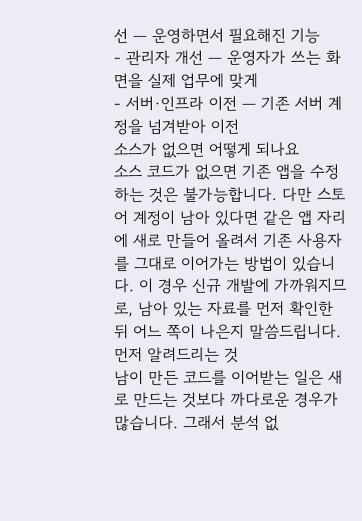선 — 운영하면서 필요해진 기능
- 관리자 개선 — 운영자가 쓰는 화면을 실제 업무에 맞게
- 서버·인프라 이전 — 기존 서버 계정을 넘겨받아 이전
소스가 없으면 어떻게 되나요
소스 코드가 없으면 기존 앱을 수정하는 것은 불가능합니다. 다만 스토어 계정이 남아 있다면 같은 앱 자리에 새로 만들어 올려서 기존 사용자를 그대로 이어가는 방법이 있습니다. 이 경우 신규 개발에 가까워지므로, 남아 있는 자료를 먼저 확인한 뒤 어느 쪽이 나은지 말씀드립니다.
먼저 알려드리는 것
남이 만든 코드를 이어받는 일은 새로 만드는 것보다 까다로운 경우가 많습니다. 그래서 분석 없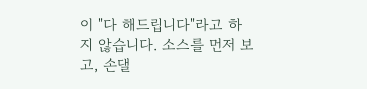이 "다 해드립니다"라고 하지 않습니다. 소스를 먼저 보고, 손댈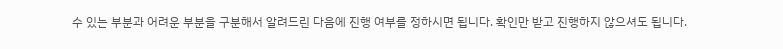수 있는 부분과 어려운 부분을 구분해서 알려드린 다음에 진행 여부를 정하시면 됩니다. 확인만 받고 진행하지 않으셔도 됩니다.